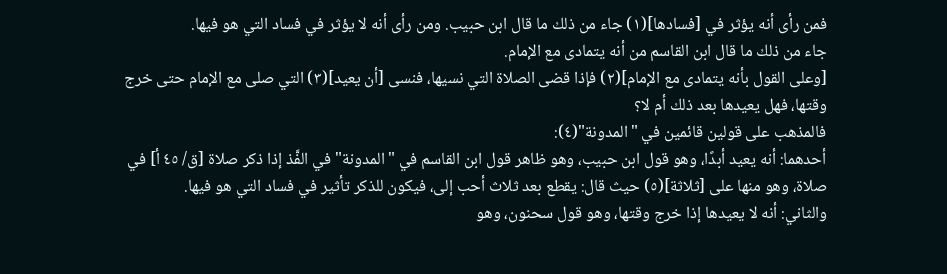فمن رأى أنه يؤثر في [فسادها](١) جاء من ذلك ما قال ابن حبيب. ومن رأى أنه لا يؤثر في فساد التي هو فيها.
جاء من ذلك ما قال ابن القاسم من أنه يتمادى مع الإمام.
[وعلى القول بأنه يتمادى مع الإمام](٢) فإذا قضى الصلاة التي نسيها، فنسى [أن يعيد](٣) التي صلى مع الإمام حتى خرج وقتها، فهل يعيدها بعد ذلك أم لا؟
فالمذهب على قولين قائمين في "المدونة"(٤):
أحدهما: أنه يعيد أبدًا، وهو قول ابن حبيب، وهو ظاهر قول ابن القاسم في "المدونة" في الفَّذ إذا ذكر صلاة [ق/ ٤٥ أ] في صلاة، وهو منها على [ثلاثة](٥) حيث قال: يقطع بعد ثلاث أحب إلى، فيكون للذكر تأثير في فساد التي هو فيها.
والثاني: أنه لا يعيدها إذا خرج وقتها، وهو قول سحنون، وهو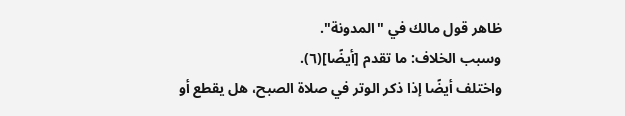ظاهر قول مالك في "المدونة".
وسبب الخلاف: ما تقدم [أيضًا](٦).
واختلف أيضًا إذا ذكر الوتر في صلاة الصبح، هل يقطع أو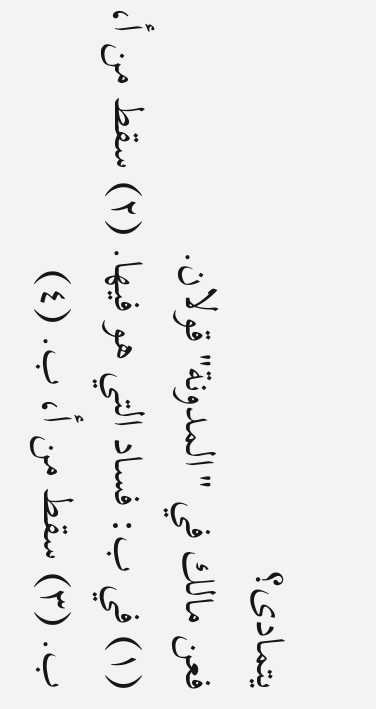يتمادى؟
فعن مالك في "المدونة" قولان.
(١) في ب: فساد التي هو فيها. (٢) سقط من أ، ب. (٣) سقط من أ، ب. (٤)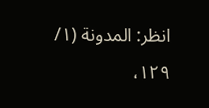انظر: المدونة (١/ ١٢٩،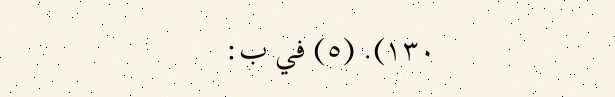١٣٠). (٥) في ب: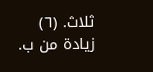ثلاث. (٦) زيادة من ب.